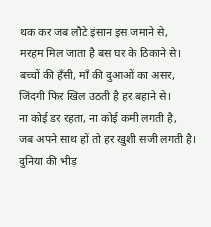थक कर जब लौटे इंसान इस जमाने से,
मरहम मिल जाता है बस घर के ठिकाने से।
बच्चों की हँसी, माँ की दुआओं का असर,
जिंदगी फिर खिल उठती है हर बहाने से।
ना कोई डर रहता, ना कोई कमी लगती है,
जब अपने साथ हों तो हर खुशी सजी लगती है।
दुनिया की भीड़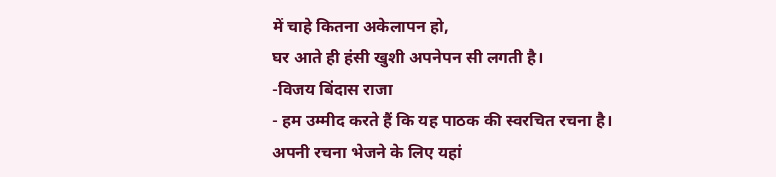में चाहे कितना अकेलापन हो,
घर आते ही हंसी खुशी अपनेपन सी लगती है।
-विजय बिंदास राजा
- हम उम्मीद करते हैं कि यह पाठक की स्वरचित रचना है। अपनी रचना भेजने के लिए यहां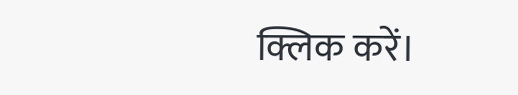क्लिक करें।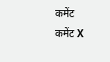कमेंट
कमेंट X